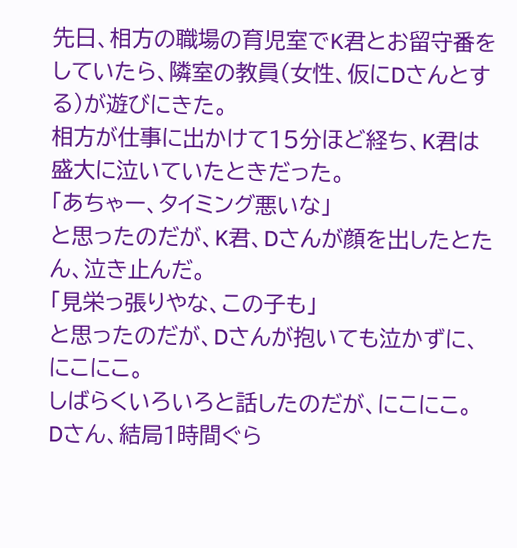先日、相方の職場の育児室でK君とお留守番をしていたら、隣室の教員(女性、仮にDさんとする)が遊びにきた。
相方が仕事に出かけて15分ほど経ち、K君は盛大に泣いていたときだった。
「あちゃー、タイミング悪いな」
と思ったのだが、K君、Dさんが顔を出したとたん、泣き止んだ。
「見栄っ張りやな、この子も」
と思ったのだが、Dさんが抱いても泣かずに、にこにこ。
しばらくいろいろと話したのだが、にこにこ。
Dさん、結局1時間ぐら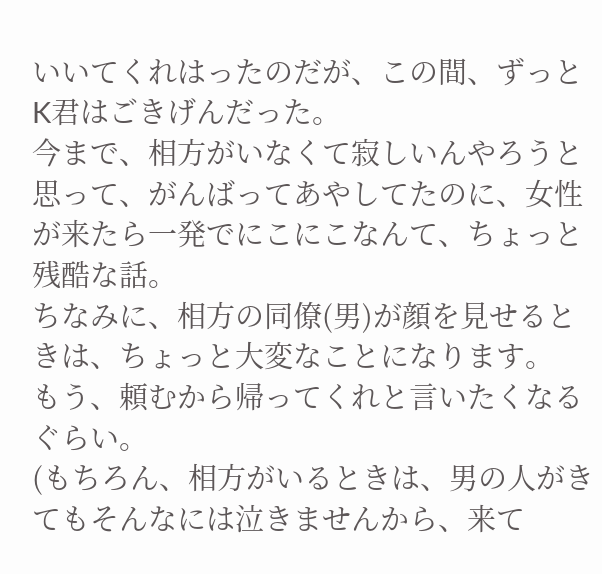いいてくれはったのだが、この間、ずっとK君はごきげんだった。
今まで、相方がいなくて寂しいんやろうと思って、がんばってあやしてたのに、女性が来たら一発でにこにこなんて、ちょっと残酷な話。
ちなみに、相方の同僚(男)が顔を見せるときは、ちょっと大変なことになります。
もう、頼むから帰ってくれと言いたくなるぐらい。
(もちろん、相方がいるときは、男の人がきてもそんなには泣きませんから、来て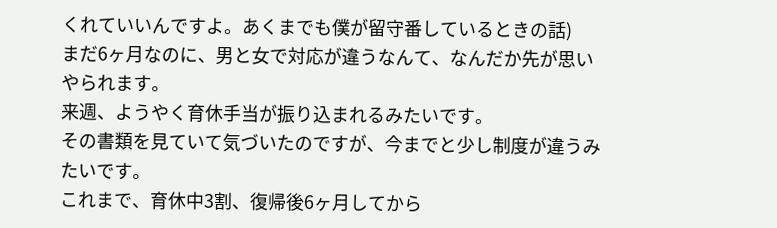くれていいんですよ。あくまでも僕が留守番しているときの話)
まだ6ヶ月なのに、男と女で対応が違うなんて、なんだか先が思いやられます。
来週、ようやく育休手当が振り込まれるみたいです。
その書類を見ていて気づいたのですが、今までと少し制度が違うみたいです。
これまで、育休中3割、復帰後6ヶ月してから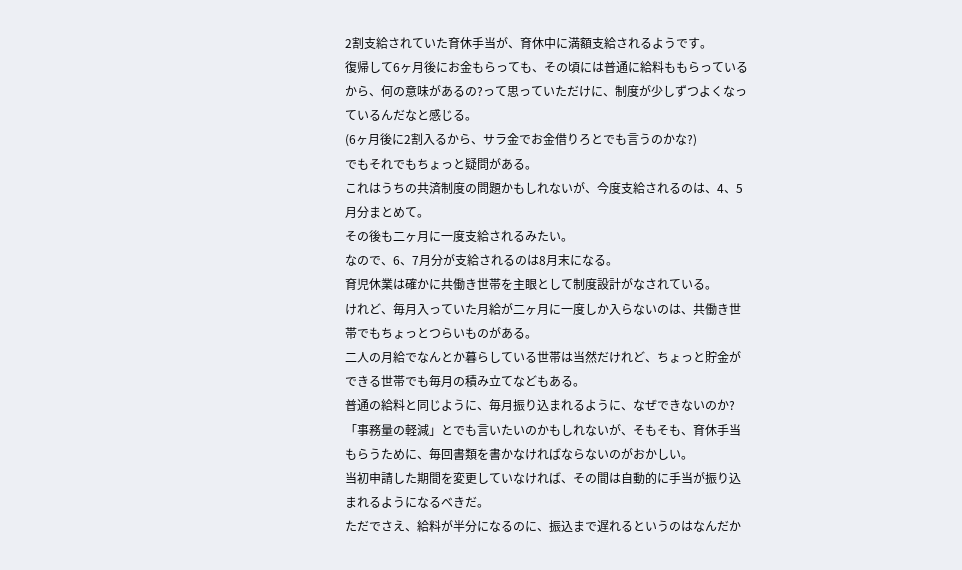2割支給されていた育休手当が、育休中に満額支給されるようです。
復帰して6ヶ月後にお金もらっても、その頃には普通に給料ももらっているから、何の意味があるの?って思っていただけに、制度が少しずつよくなっているんだなと感じる。
(6ヶ月後に2割入るから、サラ金でお金借りろとでも言うのかな?)
でもそれでもちょっと疑問がある。
これはうちの共済制度の問題かもしれないが、今度支給されるのは、4、5月分まとめて。
その後も二ヶ月に一度支給されるみたい。
なので、6、7月分が支給されるのは8月末になる。
育児休業は確かに共働き世帯を主眼として制度設計がなされている。
けれど、毎月入っていた月給が二ヶ月に一度しか入らないのは、共働き世帯でもちょっとつらいものがある。
二人の月給でなんとか暮らしている世帯は当然だけれど、ちょっと貯金ができる世帯でも毎月の積み立てなどもある。
普通の給料と同じように、毎月振り込まれるように、なぜできないのか?
「事務量の軽減」とでも言いたいのかもしれないが、そもそも、育休手当もらうために、毎回書類を書かなければならないのがおかしい。
当初申請した期間を変更していなければ、その間は自動的に手当が振り込まれるようになるべきだ。
ただでさえ、給料が半分になるのに、振込まで遅れるというのはなんだか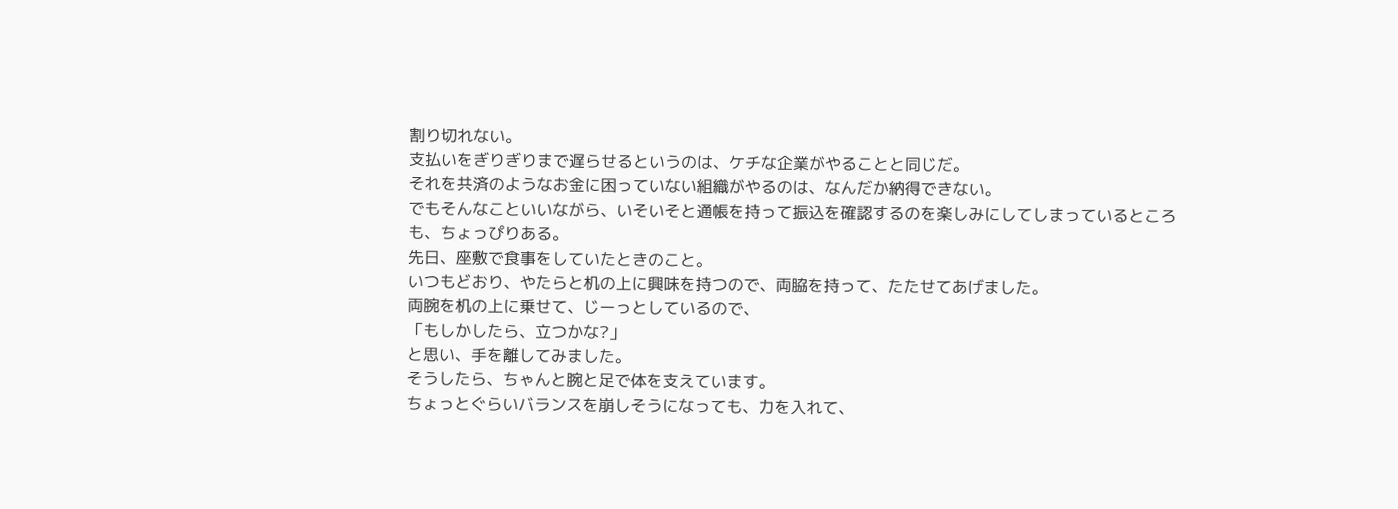割り切れない。
支払いをぎりぎりまで遅らせるというのは、ケチな企業がやることと同じだ。
それを共済のようなお金に困っていない組織がやるのは、なんだか納得できない。
でもそんなこといいながら、いそいそと通帳を持って振込を確認するのを楽しみにしてしまっているところも、ちょっぴりある。
先日、座敷で食事をしていたときのこと。
いつもどおり、やたらと机の上に興味を持つので、両脇を持って、たたせてあげました。
両腕を机の上に乗せて、じーっとしているので、
「もしかしたら、立つかな?」
と思い、手を離してみました。
そうしたら、ちゃんと腕と足で体を支えています。
ちょっとぐらいバランスを崩しそうになっても、力を入れて、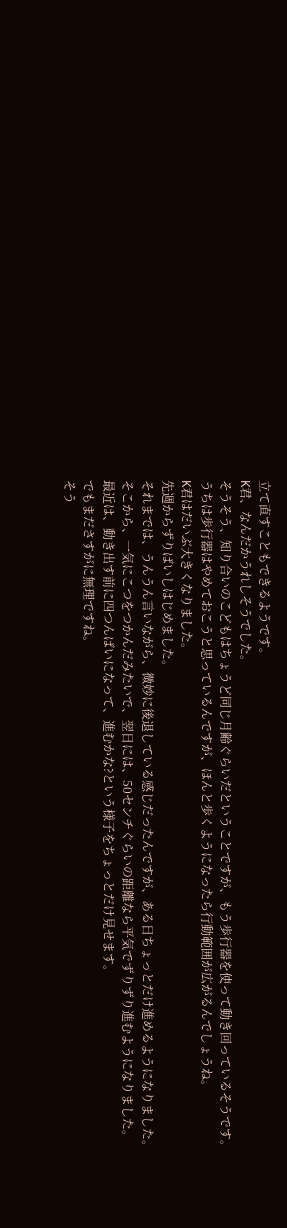立て直すこともできるようです。
K君、なんだかうれしそうでした。
そうそう、知り合いのこどもはちょうど同じ月齢ぐらいだということですが、もう歩行器を使って動き回っているそうです。
うちは歩行器はやめておこうと思っているんですが、ほんと歩くようになったら行動範囲が広がるんでしょうね。
K君はだいぶ大きくなりました。
先週からずりばいしはじめました。
それまでは、うんうん言いながら、微妙に後退している感じだったんですが、ある日ちょっとだけ進めるようになりました。
そこから、一気にこつをつかんだみたいで、翌日には、50センチぐらいの距離なら平気でずりずり進むようになりました。
最近は、動き出す前に四つんばいになって、進むかな?という様子をちょっとだけ見せます。
でもまださすがに無理ですね。
そう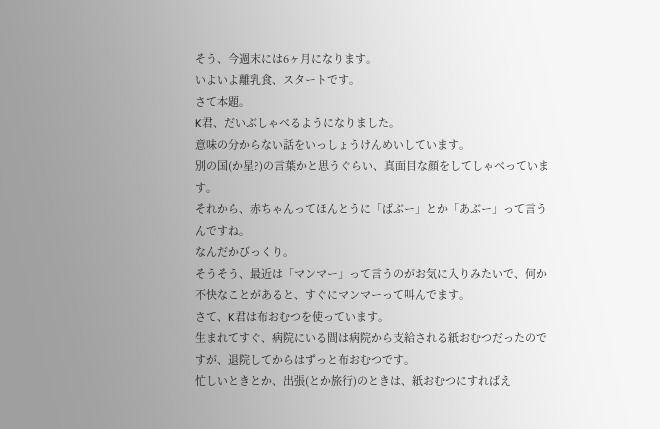そう、今週末には6ヶ月になります。
いよいよ離乳食、スタートです。
さて本題。
K君、だいぶしゃべるようになりました。
意味の分からない話をいっしょうけんめいしています。
別の国(か星?)の言葉かと思うぐらい、真面目な顔をしてしゃべっています。
それから、赤ちゃんってほんとうに「ばぶー」とか「あぶー」って言うんですね。
なんだかびっくり。
そうそう、最近は「マンマー」って言うのがお気に入りみたいで、何か不快なことがあると、すぐにマンマーって叫んでます。
さて、K君は布おむつを使っています。
生まれてすぐ、病院にいる間は病院から支給される紙おむつだったのですが、退院してからはずっと布おむつです。
忙しいときとか、出張(とか旅行)のときは、紙おむつにすればえ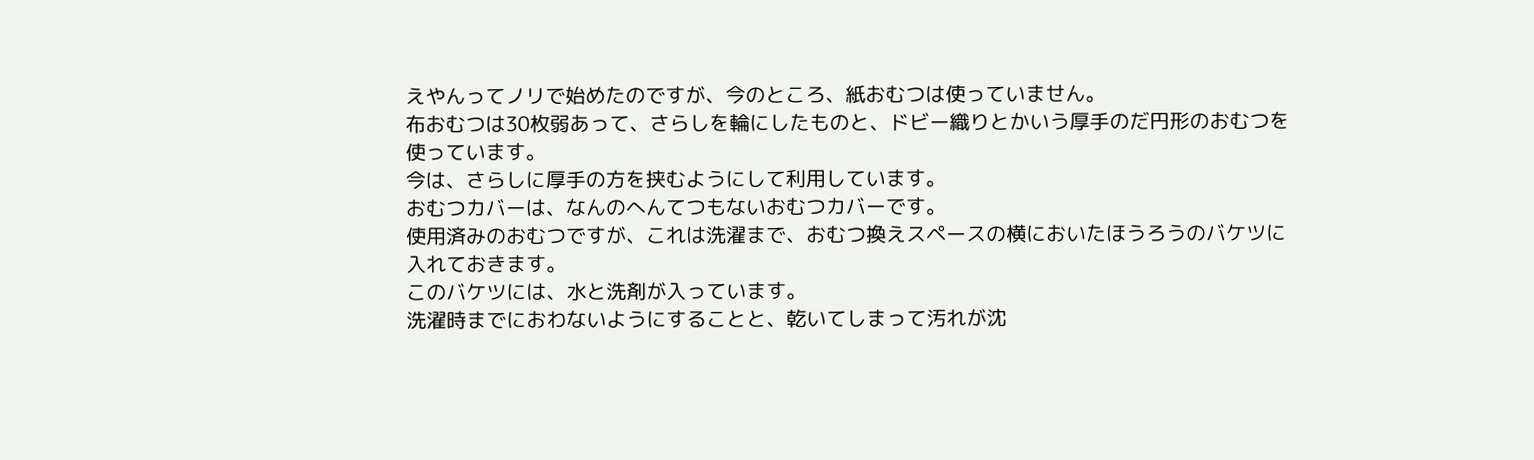えやんってノリで始めたのですが、今のところ、紙おむつは使っていません。
布おむつは30枚弱あって、さらしを輪にしたものと、ドビー織りとかいう厚手のだ円形のおむつを使っています。
今は、さらしに厚手の方を挟むようにして利用しています。
おむつカバーは、なんのへんてつもないおむつカバーです。
使用済みのおむつですが、これは洗濯まで、おむつ換えスペースの横においたほうろうのバケツに入れておきます。
このバケツには、水と洗剤が入っています。
洗濯時までにおわないようにすることと、乾いてしまって汚れが沈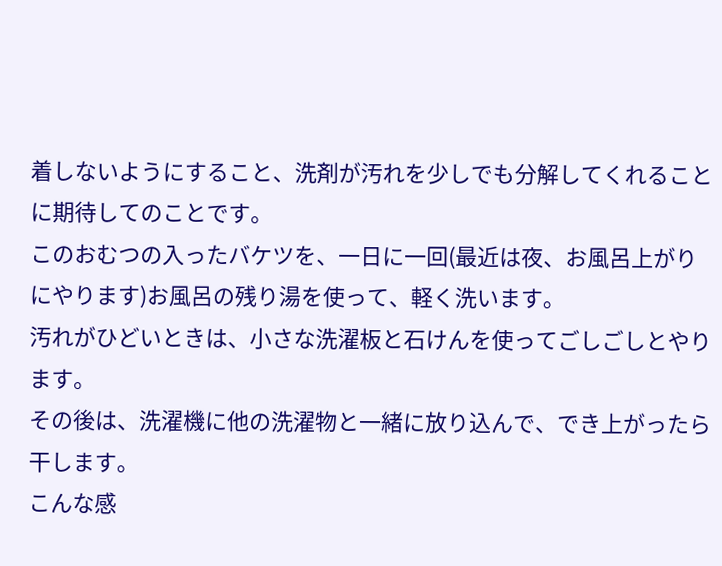着しないようにすること、洗剤が汚れを少しでも分解してくれることに期待してのことです。
このおむつの入ったバケツを、一日に一回(最近は夜、お風呂上がりにやります)お風呂の残り湯を使って、軽く洗います。
汚れがひどいときは、小さな洗濯板と石けんを使ってごしごしとやります。
その後は、洗濯機に他の洗濯物と一緒に放り込んで、でき上がったら干します。
こんな感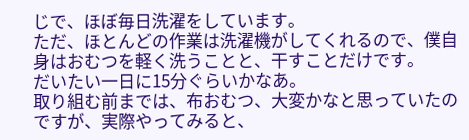じで、ほぼ毎日洗濯をしています。
ただ、ほとんどの作業は洗濯機がしてくれるので、僕自身はおむつを軽く洗うことと、干すことだけです。
だいたい一日に15分ぐらいかなあ。
取り組む前までは、布おむつ、大変かなと思っていたのですが、実際やってみると、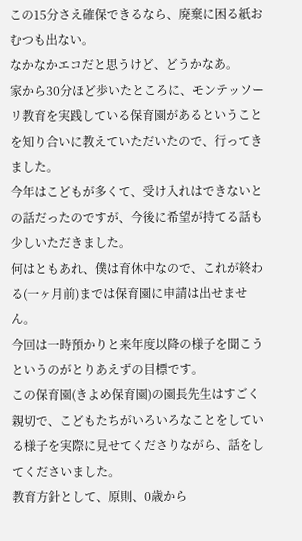この15分さえ確保できるなら、廃棄に困る紙おむつも出ない。
なかなかエコだと思うけど、どうかなあ。
家から30分ほど歩いたところに、モンテッソーリ教育を実践している保育園があるということを知り合いに教えていただいたので、行ってきました。
今年はこどもが多くて、受け入れはできないとの話だったのですが、今後に希望が持てる話も少しいただきました。
何はともあれ、僕は育休中なので、これが終わる(一ヶ月前)までは保育園に申請は出せません。
今回は一時預かりと来年度以降の様子を聞こうというのがとりあえずの目標です。
この保育園(きよめ保育園)の園長先生はすごく親切で、こどもたちがいろいろなことをしている様子を実際に見せてくださりながら、話をしてくださいました。
教育方針として、原則、0歳から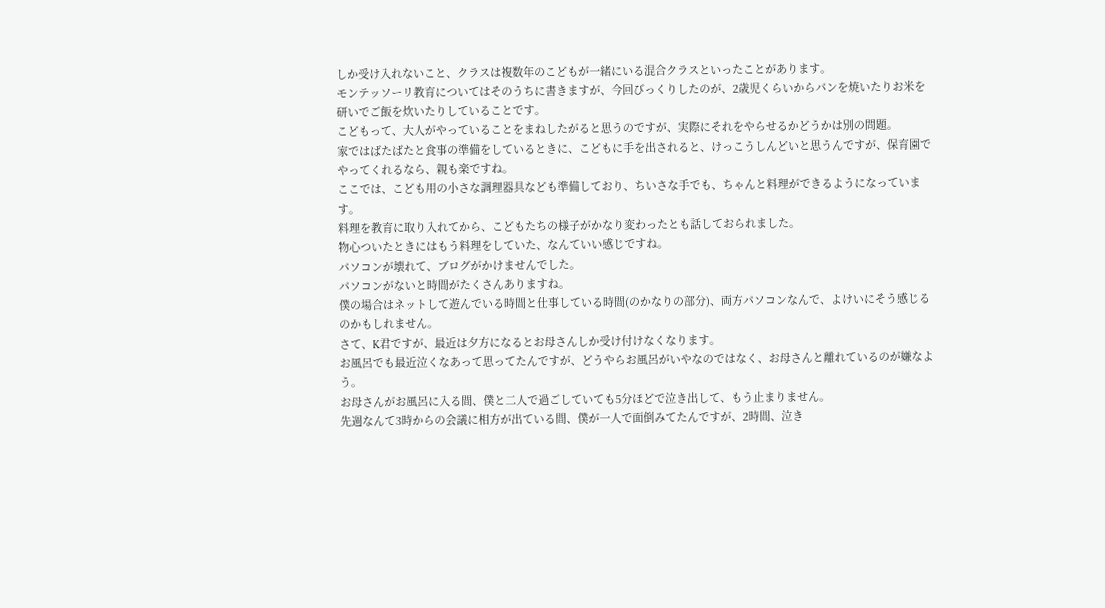しか受け入れないこと、クラスは複数年のこどもが一緒にいる混合クラスといったことがあります。
モンテッソーリ教育についてはそのうちに書きますが、今回びっくりしたのが、2歳児くらいからパンを焼いたりお米を研いでご飯を炊いたりしていることです。
こどもって、大人がやっていることをまねしたがると思うのですが、実際にそれをやらせるかどうかは別の問題。
家ではばたばたと食事の準備をしているときに、こどもに手を出されると、けっこうしんどいと思うんですが、保育園でやってくれるなら、親も楽ですね。
ここでは、こども用の小さな調理器具なども準備しており、ちいさな手でも、ちゃんと料理ができるようになっています。
料理を教育に取り入れてから、こどもたちの様子がかなり変わったとも話しておられました。
物心ついたときにはもう料理をしていた、なんていい感じですね。
パソコンが壊れて、ブログがかけませんでした。
パソコンがないと時間がたくさんありますね。
僕の場合はネットして遊んでいる時間と仕事している時間(のかなりの部分)、両方パソコンなんで、よけいにそう感じるのかもしれません。
さて、K君ですが、最近は夕方になるとお母さんしか受け付けなくなります。
お風呂でも最近泣くなあって思ってたんですが、どうやらお風呂がいやなのではなく、お母さんと離れているのが嫌なよう。
お母さんがお風呂に入る間、僕と二人で過ごしていても5分ほどで泣き出して、もう止まりません。
先週なんて3時からの会議に相方が出ている間、僕が一人で面倒みてたんですが、2時間、泣き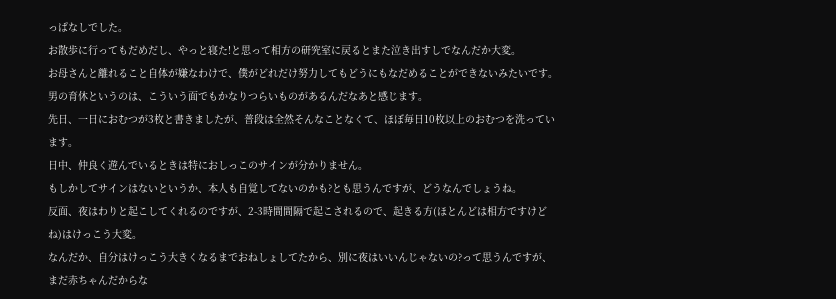っぱなしでした。
お散歩に行ってもだめだし、やっと寝た!と思って相方の研究室に戻るとまた泣き出すしでなんだか大変。
お母さんと離れること自体が嫌なわけで、僕がどれだけ努力してもどうにもなだめることができないみたいです。
男の育休というのは、こういう面でもかなりつらいものがあるんだなあと感じます。
先日、一日におむつが3枚と書きましたが、普段は全然そんなことなくて、ほぼ毎日10枚以上のおむつを洗っています。
日中、仲良く遊んでいるときは特におしっこのサインが分かりません。
もしかしてサインはないというか、本人も自覚してないのかも?とも思うんですが、どうなんでしょうね。
反面、夜はわりと起こしてくれるのですが、2-3時間間隔で起こされるので、起きる方(ほとんどは相方ですけどね)はけっこう大変。
なんだか、自分はけっこう大きくなるまでおねしょしてたから、別に夜はいいんじゃないの?って思うんですが、まだ赤ちゃんだからな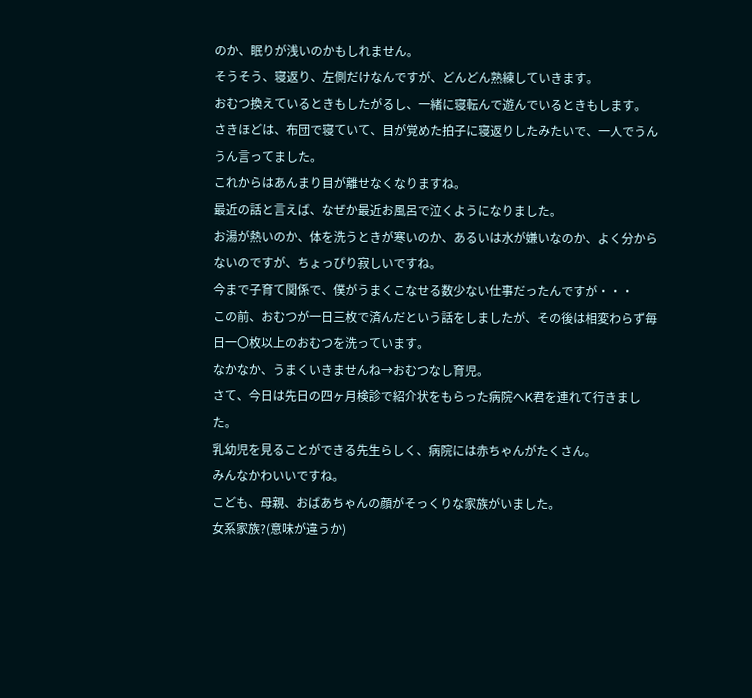のか、眠りが浅いのかもしれません。
そうそう、寝返り、左側だけなんですが、どんどん熟練していきます。
おむつ換えているときもしたがるし、一緒に寝転んで遊んでいるときもします。
さきほどは、布団で寝ていて、目が覚めた拍子に寝返りしたみたいで、一人でうんうん言ってました。
これからはあんまり目が離せなくなりますね。
最近の話と言えば、なぜか最近お風呂で泣くようになりました。
お湯が熱いのか、体を洗うときが寒いのか、あるいは水が嫌いなのか、よく分からないのですが、ちょっぴり寂しいですね。
今まで子育て関係で、僕がうまくこなせる数少ない仕事だったんですが・・・
この前、おむつが一日三枚で済んだという話をしましたが、その後は相変わらず毎日一〇枚以上のおむつを洗っています。
なかなか、うまくいきませんね→おむつなし育児。
さて、今日は先日の四ヶ月検診で紹介状をもらった病院へK君を連れて行きました。
乳幼児を見ることができる先生らしく、病院には赤ちゃんがたくさん。
みんなかわいいですね。
こども、母親、おばあちゃんの顔がそっくりな家族がいました。
女系家族?(意味が違うか)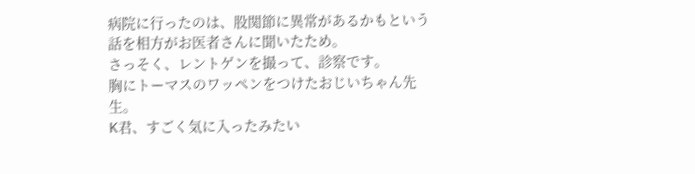病院に行ったのは、股関節に異常があるかもという話を相方がお医者さんに聞いたため。
さっそく、レントゲンを撮って、診察です。
胸にトーマスのワッペンをつけたおじいちゃん先生。
K君、すごく気に入ったみたい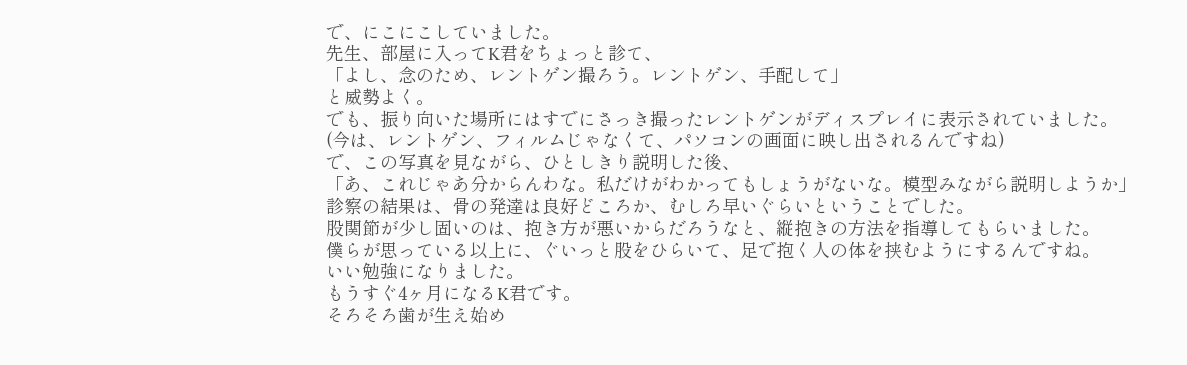で、にこにこしていました。
先生、部屋に入ってK君をちょっと診て、
「よし、念のため、レントゲン撮ろう。レントゲン、手配して」
と威勢よく。
でも、振り向いた場所にはすでにさっき撮ったレントゲンがディスプレイに表示されていました。
(今は、レントゲン、フィルムじゃなくて、パソコンの画面に映し出されるんですね)
で、この写真を見ながら、ひとしきり説明した後、
「あ、これじゃあ分からんわな。私だけがわかってもしょうがないな。模型みながら説明しようか」
診察の結果は、骨の発達は良好どころか、むしろ早いぐらいということでした。
股関節が少し固いのは、抱き方が悪いからだろうなと、縦抱きの方法を指導してもらいました。
僕らが思っている以上に、ぐいっと股をひらいて、足で抱く人の体を挟むようにするんですね。
いい勉強になりました。
もうすぐ4ヶ月になるK君です。
そろそろ歯が生え始め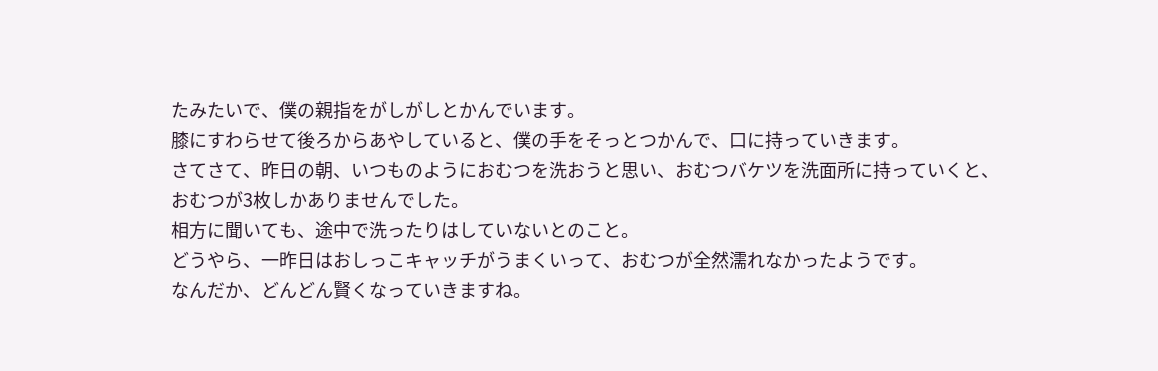たみたいで、僕の親指をがしがしとかんでいます。
膝にすわらせて後ろからあやしていると、僕の手をそっとつかんで、口に持っていきます。
さてさて、昨日の朝、いつものようにおむつを洗おうと思い、おむつバケツを洗面所に持っていくと、おむつが3枚しかありませんでした。
相方に聞いても、途中で洗ったりはしていないとのこと。
どうやら、一昨日はおしっこキャッチがうまくいって、おむつが全然濡れなかったようです。
なんだか、どんどん賢くなっていきますね。